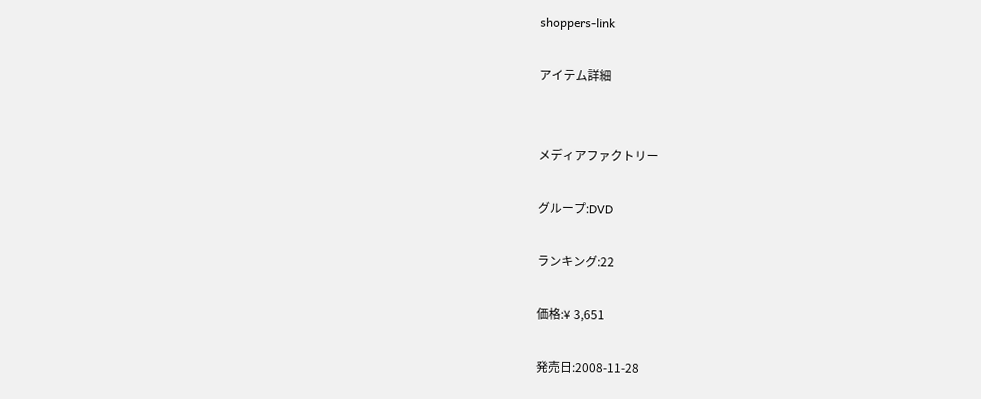shoppers-link

アイテム詳細


メディアファクトリー

グループ:DVD

ランキング:22

価格:¥ 3,651

発売日:2008-11-28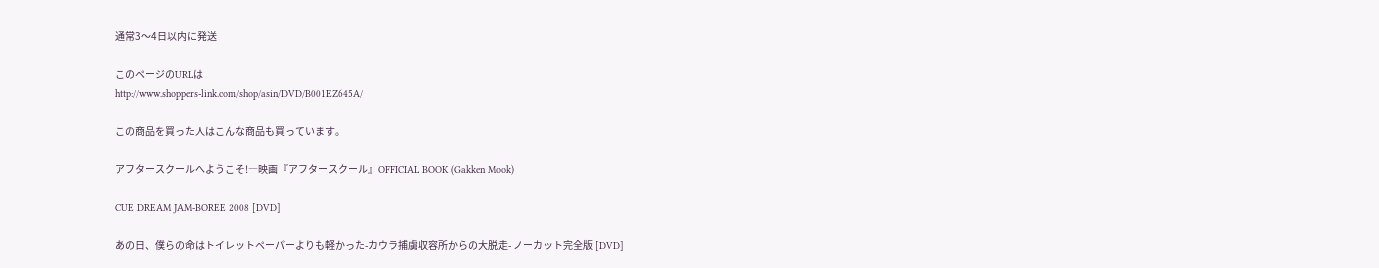通常3〜4日以内に発送

このページのURLは
http://www.shoppers-link.com/shop/asin/DVD/B001EZ645A/

この商品を買った人はこんな商品も買っています。

アフタースクールへようこそ!―映画『アフタースクール』OFFICIAL BOOK (Gakken Mook)

CUE DREAM JAM-BOREE 2008 [DVD]

あの日、僕らの命はトイレットペーパーよりも軽かった-カウラ捕虜収容所からの大脱走- ノーカット完全版 [DVD]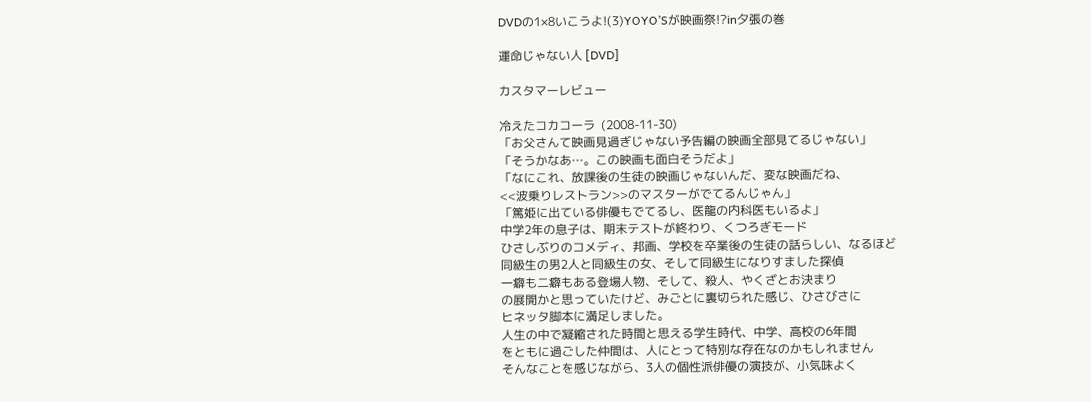DVDの1×8いこうよ!(3)YOYO’Sが映画祭!?in夕張の巻

運命じゃない人 [DVD]

カスタマーレビュー

冷えたコカコーラ  (2008-11-30)
「お父さんて映画見過ぎじゃない予告編の映画全部見てるじゃない」
「そうかなあ…。この映画も面白そうだよ」
「なにこれ、放課後の生徒の映画じゃないんだ、変な映画だね、
<<波乗りレストラン>>のマスターがでてるんじゃん」
「篤姫に出ている俳優もでてるし、医龍の内科医もいるよ」
中学2年の息子は、期末テストが終わり、くつろぎモード
ひさしぶりのコメディ、邦画、学校を卒業後の生徒の話らしい、なるほど
同級生の男2人と同級生の女、そして同級生になりすました探偵
一癖も二癖もある登場人物、そして、殺人、やくざとお決まり
の展開かと思っていたけど、みごとに裏切られた感じ、ひさびさに
ヒネッタ脚本に満足しました。
人生の中で凝縮された時間と思える学生時代、中学、高校の6年間
をともに過ごした仲間は、人にとって特別な存在なのかもしれません
そんなことを感じながら、3人の個性派俳優の演技が、小気味よく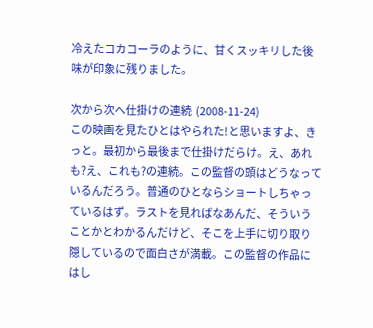冷えたコカコーラのように、甘くスッキリした後味が印象に残りました。

次から次へ仕掛けの連続  (2008-11-24)
この映画を見たひとはやられた!と思いますよ、きっと。最初から最後まで仕掛けだらけ。え、あれも?え、これも?の連続。この監督の頭はどうなっているんだろう。普通のひとならショートしちゃっているはず。ラストを見ればなあんだ、そういうことかとわかるんだけど、そこを上手に切り取り隠しているので面白さが満載。この監督の作品にはし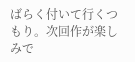ばらく付いて行くつもり。次回作が楽しみで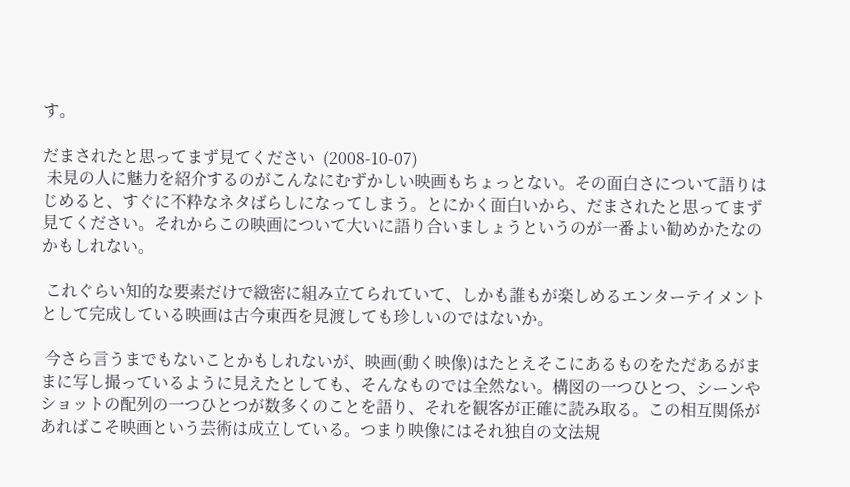す。

だまされたと思ってまず見てください  (2008-10-07)
 未見の人に魅力を紹介するのがこんなにむずかしい映画もちょっとない。その面白さについて語りはじめると、すぐに不粋なネタばらしになってしまう。とにかく面白いから、だまされたと思ってまず見てください。それからこの映画について大いに語り合いましょうというのが一番よい勧めかたなのかもしれない。

 これぐらい知的な要素だけで緻密に組み立てられていて、しかも誰もが楽しめるエンターテイメントとして完成している映画は古今東西を見渡しても珍しいのではないか。

 今さら言うまでもないことかもしれないが、映画(動く映像)はたとえそこにあるものをただあるがままに写し撮っているように見えたとしても、そんなものでは全然ない。構図の一つひとつ、シーンやショットの配列の一つひとつが数多くのことを語り、それを観客が正確に読み取る。この相互関係があればこそ映画という芸術は成立している。つまり映像にはそれ独自の文法規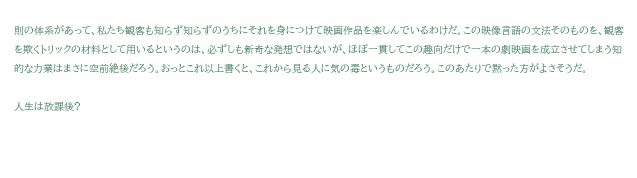則の体系があって、私たち観客も知らず知らずのうちにそれを身につけて映画作品を楽しんでいるわけだ。この映像言語の文法そのものを、観客を欺くトリックの材料として用いるというのは、必ずしも新奇な発想ではないが、ほぼ一貫してこの趣向だけで一本の劇映画を成立させてしまう知的な力業はまさに空前絶後だろう。おっとこれ以上書くと、これから見る人に気の毒というものだろう。このあたりで黙った方がよさそうだ。

人生は放課後?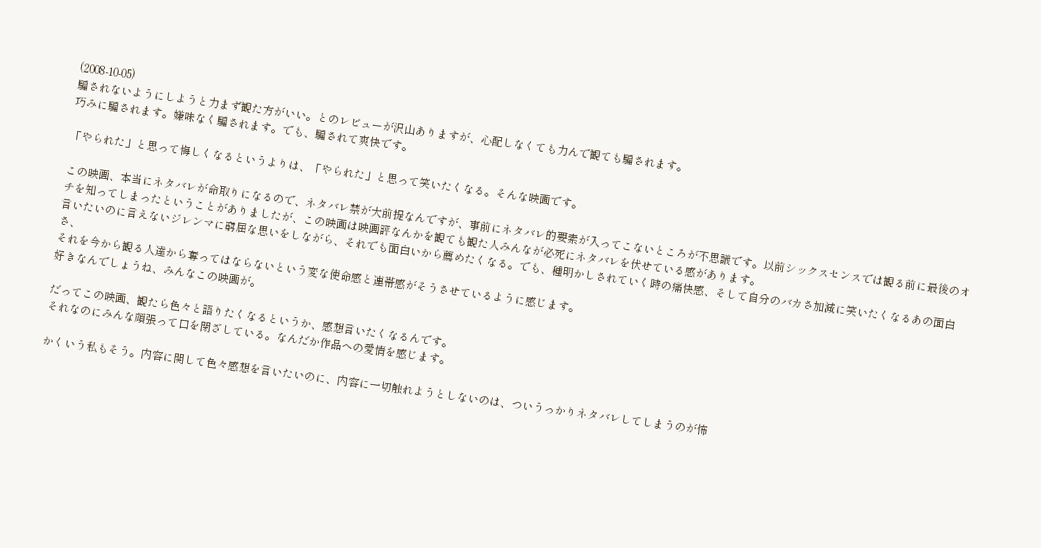(2008-10-05)
騙されないようにしようと力まず観た方がいい。とのレビューが沢山ありますが、心配しなくても力んで観ても騙されます。
巧みに騙されます。嫌味なく騙されます。でも、騙されて爽快です。

「やられた」と思って悔しくなるというよりは、「やられた」と思って笑いたくなる。そんな映画です。

この映画、本当にネタバレが命取りになるので、ネタバレ禁が大前提なんですが、事前にネタバレ的要素が入ってこないところが不思議です。以前シックスセンスでは観る前に最後のオチを知ってしまったということがありましたが、この映画は映画評なんかを観ても観た人みんなが必死にネタバレを伏せている感があります。
言いたいのに言えないジレンマに窮屈な思いをしながら、それでも面白いから薦めたくなる。でも、種明かしされていく時の痛快感、そして自分のバカさ加減に笑いたくなるあの面白さ、
それを今から観る人達から奪ってはならないという変な使命感と連帯感がそうさせているように感じます。
好きなんでしょうね、みんなこの映画が。

だってこの映画、観たら色々と語りたくなるというか、感想言いたくなるんです。
それなのにみんな頑張って口を閉ざしている。なんだか作品への愛情を感じます。

かくいう私もそう。内容に関して色々感想を言いたいのに、内容に一切触れようとしないのは、ついうっかりネタバレしてしまうのが怖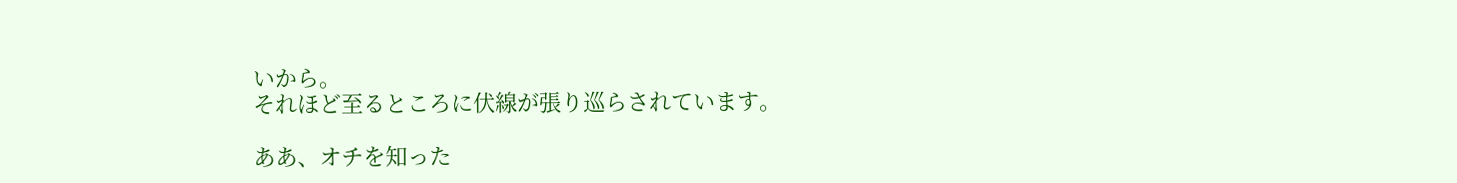いから。
それほど至るところに伏線が張り巡らされています。

ああ、オチを知った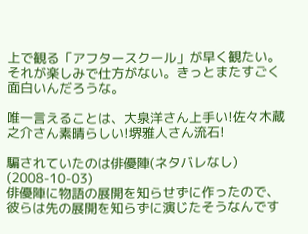上で観る「アフタースクール」が早く観たい。それが楽しみで仕方がない。きっとまたすごく面白いんだろうな。

唯一言えることは、大泉洋さん上手い!佐々木蔵之介さん素晴らしい!堺雅人さん流石!

騙されていたのは俳優陣(ネタバレなし)  (2008-10-03)
俳優陣に物語の展開を知らせずに作ったので、彼らは先の展開を知らずに演じたそうなんです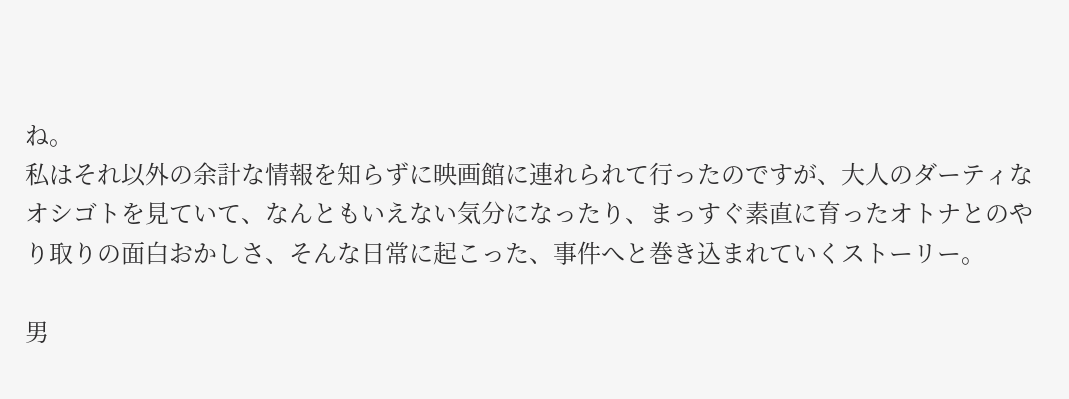ね。
私はそれ以外の余計な情報を知らずに映画館に連れられて行ったのですが、大人のダーティなオシゴトを見ていて、なんともいえない気分になったり、まっすぐ素直に育ったオトナとのやり取りの面白おかしさ、そんな日常に起こった、事件へと巻き込まれていくストーリー。

男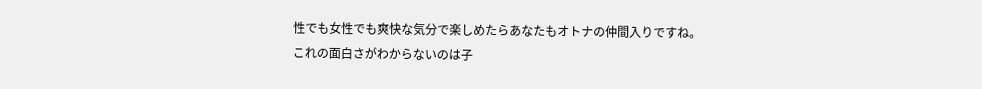性でも女性でも爽快な気分で楽しめたらあなたもオトナの仲間入りですね。
これの面白さがわからないのは子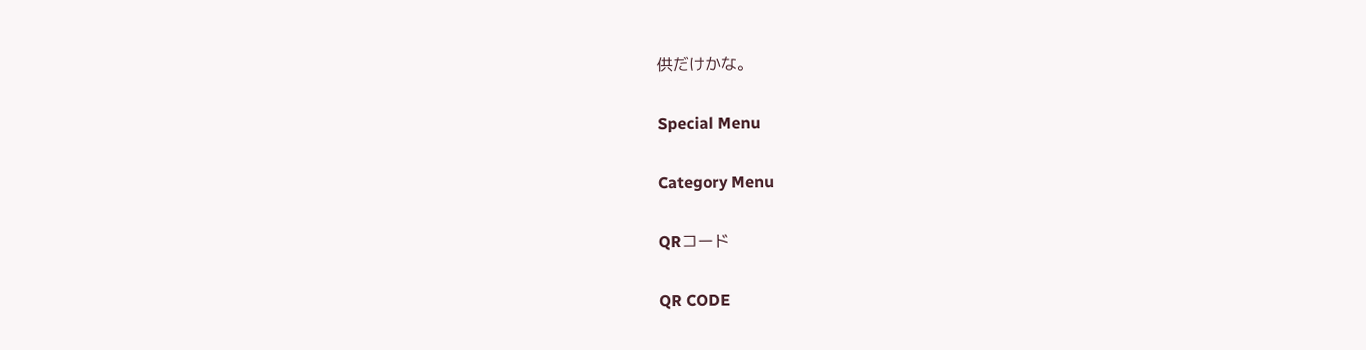供だけかな。

Special Menu

Category Menu

QRコード

QR CODE